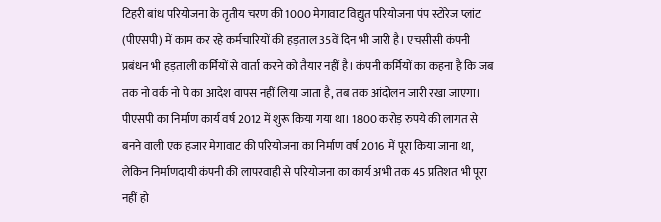टिहरी बांध परियोजना के तृतीय चरण की 1000 मेगावाट विद्युत परियोजना पंप स्टोरेज प्लांट (पीएसपी) में काम कर रहे कर्मचारियों की हड़ताल 35वें दिन भी जारी है। एचसीसी कंपनी प्रबंधन भी हड़ताली कर्मियों से वार्ता करने को तैयार नहीं है। कंपनी कर्मियों का कहना है कि जब तक नो वर्क नो पे का आदेश वापस नहीं लिया जाता है, तब तक आंदोलन जारी रखा जाएगा।
पीएसपी का निर्माण कार्य वर्ष 2012 में शुरू किया गया था। 1800 करोड़ रुपये की लागत से बनने वाली एक हजार मेगावाट की परियोजना का निर्माण वर्ष 2016 में पूरा किया जाना था, लेकिन निर्माणदायी कंपनी की लापरवाही से परियोजना का कार्य अभी तक 45 प्रतिशत भी पूरा नहीं हो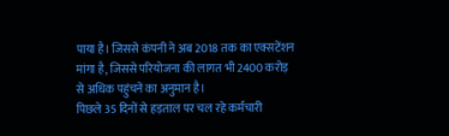पाया है। जिससे कंपनी ने अब 2018 तक का एक्सटेंशन मांगा है, जिससे परियोजना की लागत भी 2400 करोड़ से अधिक पहुंचने का अनुमान है।
पिछले 35 दिनों से हड़ताल पर चल रहे कर्मचारी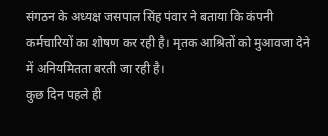संगठन के अध्यक्ष जसपाल सिंह पंवार ने बताया कि कंपनी कर्मचारियों का शोषण कर रही है। मृतक आश्रितों को मुआवजा देने में अनियमितता बरती जा रही है।
कुछ दिन पहले ही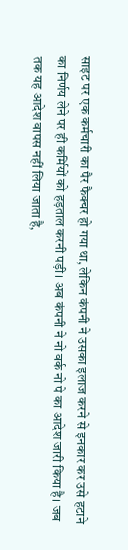साइट पर एक कर्मचारी का पैर फैक्चर हो गया था, लेकिन कंपनी ने उसका इलाज करने से इनकार कर उसे हटाने का निर्णय लेने पर ही कर्मियों को हड़ताल करनी पड़ी। अब कंपनी ने नो वर्क नो पे का आदेश जारी किया है। जब तक यह आदेश वापस नहीं लिया जाता है,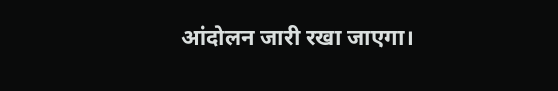आंदोलन जारी रखा जाएगा।